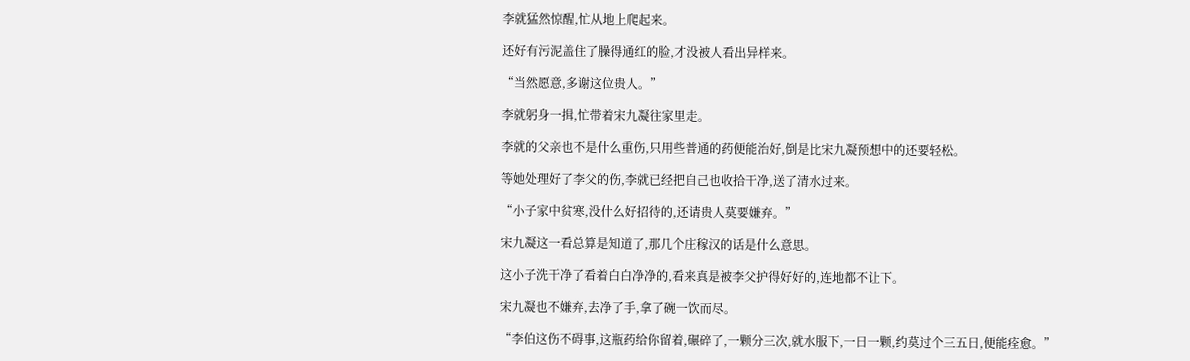李就猛然惊醒,忙从地上爬起来。

还好有污泥盖住了臊得通红的脸,才没被人看出异样来。

“当然愿意,多谢这位贵人。”

李就躬身一揖,忙带着宋九凝往家里走。

李就的父亲也不是什么重伤,只用些普通的药便能治好,倒是比宋九凝预想中的还要轻松。

等她处理好了李父的伤,李就已经把自己也收拾干净,送了清水过来。

“小子家中贫寒,没什么好招待的,还请贵人莫要嫌弃。”

宋九凝这一看总算是知道了,那几个庄稼汉的话是什么意思。

这小子洗干净了看着白白净净的,看来真是被李父护得好好的,连地都不让下。

宋九凝也不嫌弃,去净了手,拿了碗一饮而尽。

“李伯这伤不碍事,这瓶药给你留着,碾碎了,一颗分三次,就水服下,一日一颗,约莫过个三五日,便能痊愈。”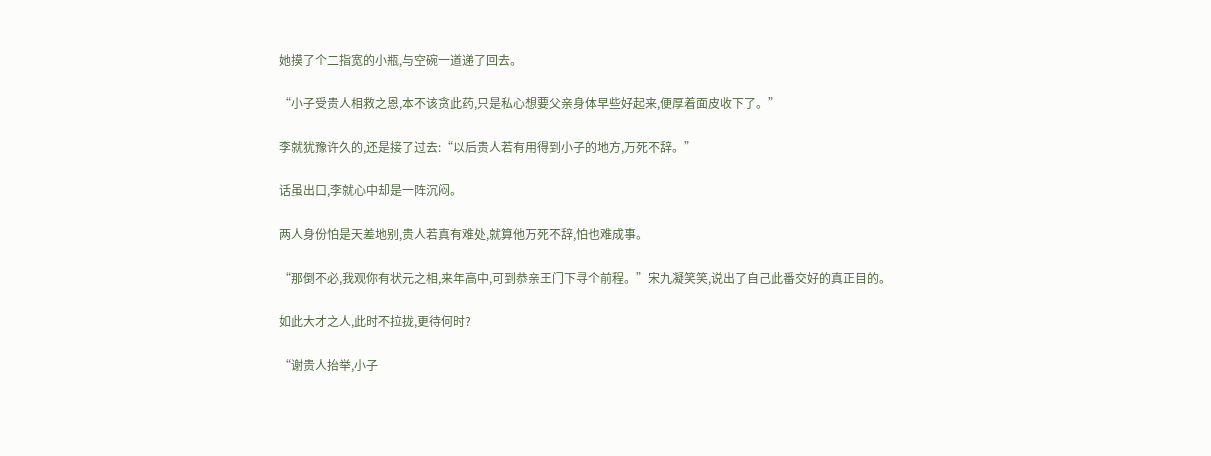她摸了个二指宽的小瓶,与空碗一道递了回去。

“小子受贵人相救之恩,本不该贪此药,只是私心想要父亲身体早些好起来,便厚着面皮收下了。”

李就犹豫许久的,还是接了过去:“以后贵人若有用得到小子的地方,万死不辞。”

话虽出口,李就心中却是一阵沉闷。

两人身份怕是天差地别,贵人若真有难处,就算他万死不辞,怕也难成事。

“那倒不必,我观你有状元之相,来年高中,可到恭亲王门下寻个前程。”宋九凝笑笑,说出了自己此番交好的真正目的。

如此大才之人,此时不拉拢,更待何时?

“谢贵人抬举,小子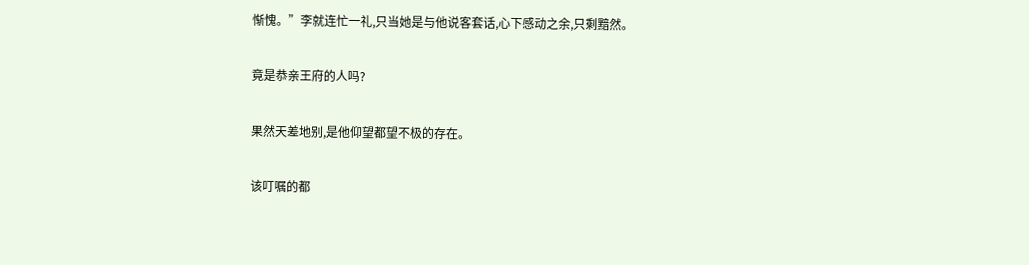惭愧。”李就连忙一礼,只当她是与他说客套话,心下感动之余,只剩黯然。

竟是恭亲王府的人吗?

果然天差地别,是他仰望都望不极的存在。

该叮嘱的都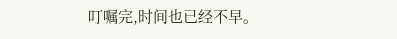叮嘱完,时间也已经不早。